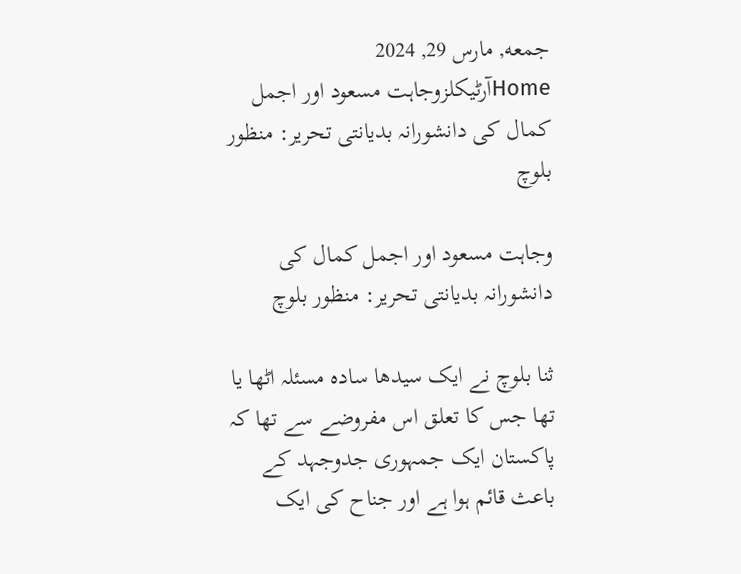جمعه, مارس 29, 2024
Homeآرٹیکلزوجاہت مسعود اور اجمل کمال کی دانشورانہ بدیانتی تحریر: منظور بلوچ

وجاہت مسعود اور اجمل کمال کی دانشورانہ بدیانتی تحریر: منظور بلوچ

ثنا بلوچ نے ایک سیدھا سادہ مسئلہ اٹھا یا تھا جس کا تعلق اس مفروضے سے تھا کہ پاکستان ایک جمہوری جدوجہد کے باعث قائم ہوا ہے اور جناح کی ایک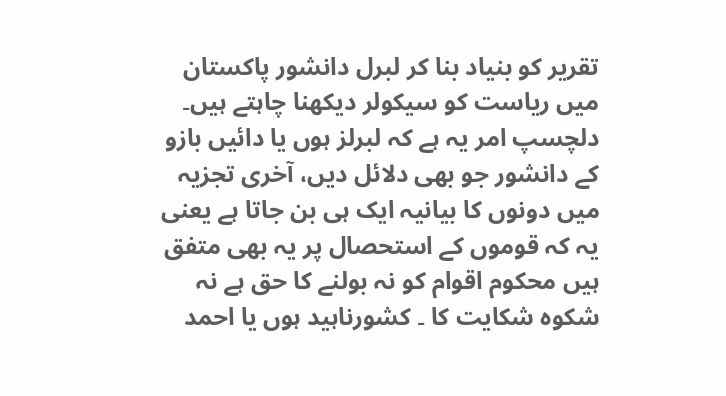تقریر کو بنیاد بنا کر لبرل دانشور پاکستان میں ریاست کو سیکولر دیکھنا چاہتے ہیں۔ دلچسپ امر یہ ہے کہ لبرلز ہوں یا دائیں بازو کے دانشور جو بھی دلائل دیں، آخری تجزیہ میں دونوں کا بیانیہ ایک ہی بن جاتا ہے یعنی یہ کہ قوموں کے استحصال پر یہ بھی متفق ہیں محکوم اقوام کو نہ بولنے کا حق ہے نہ شکوہ شکایت کا ۔ کشورناہید ہوں یا احمد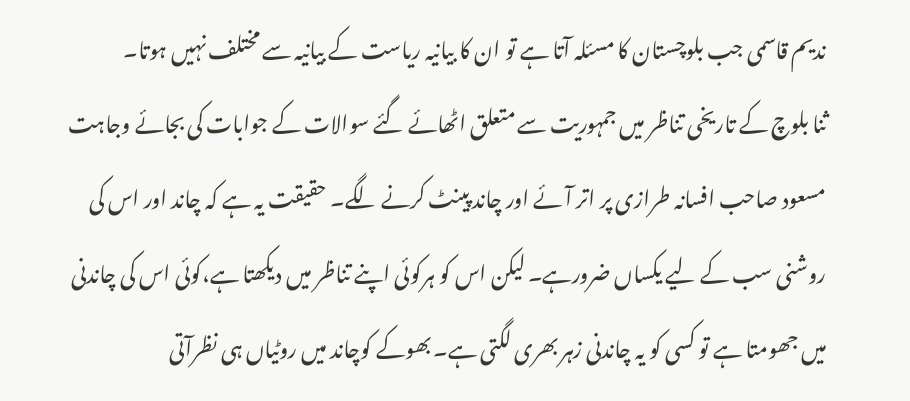ندیم قاسمی جب بلوچستان کا مسئلہ آتا ہے تو ان کا بیانیہ ریاست کے بیانیہ سے مختلف نہیں ہوتا۔
ثنا بلوچ کے تاریخی تناظر میں جمہوریت سے متعلق اٹھائے گئے سوالات کے جوابات کی بجائے وجاہت مسعود صاحب افسانہ طرازی پر اتر آئے اور چاند پینٹ کرنے لگے۔ حقیقت یہ ہے کہ چاند اور اس کی روشنی سب کے لیے یکساں ضرورہے۔ لیکن اس کو ہرکوئی اپنے تناظر میں دیکھتا ہے،کوئی اس کی چاندنی میں جھومتا ہے تو کسی کو یہ چاندنی زہر بھری لگتی ہے۔ بھوکے کوچاند میں روٹیاں ہی نظرآتی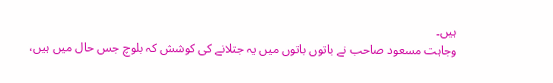ہیں۔
وجاہت مسعود صاحب نے باتوں باتوں میں یہ جتلانے کی کوشش کہ بلوچ جس حال میں ہیں،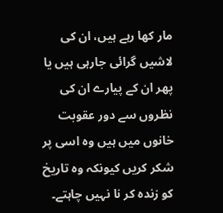مار کھا رہے ہیں، ان کی لاشیں گرائی جارہی ہیں یا پھر ان کے پیارے ان کی نظروں سے دور عقوبت خانوں میں ہیں وہ اسی پر شکر کریں کیونکہ وہ تاریخ کو زندہ کر نا نہیں چاہتے۔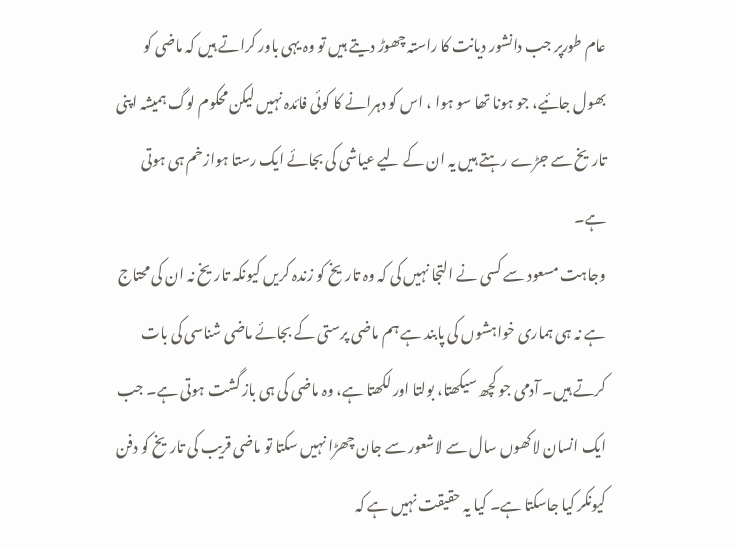عام طورپر جب دانشور دیانت کا راستہ چھوڑ دیتے ہیں تو وہ یہی باور کراتے ہیں کہ ماضی کو بھول جائیے، جو ہونا تھا سو ہوا ، اس کو دہرانے کا کوئی فائدہ نہیں لیکن محکوم لوگ ہمیشہ اپنی تاریخ سے جڑے رہتے ہیں یہ ان کے لیے عیاشی کی بجائے ایک رستا ہوازخم ہی ہوتی ہے۔
وجاہت مسعود سے کسی نے التجا نہیں کی کہ وہ تاریخ کو زندہ کریں کیونکہ تاریخ نہ ان کی محتاج ہے نہ ہی ہماری خواہشوں کی پابند ہے ہم ماضی پرستی کے بجائے ماضی شناسی کی بات کرتے ہیں۔ آدمی جو کچھ سیکھتا، بولتا اور لکھتا ہے، وہ ماضی کی ہی باز گشت ہوتی ہے۔ جب ایک انسان لاکھوں سال سے لاشعور سے جان چھڑا نہیں سکتا تو ماضی قریب کی تاریخ کو دفن کیونکر کیا جاسکتا ہے۔ کیا یہ حقیقت نہیں ہے کہ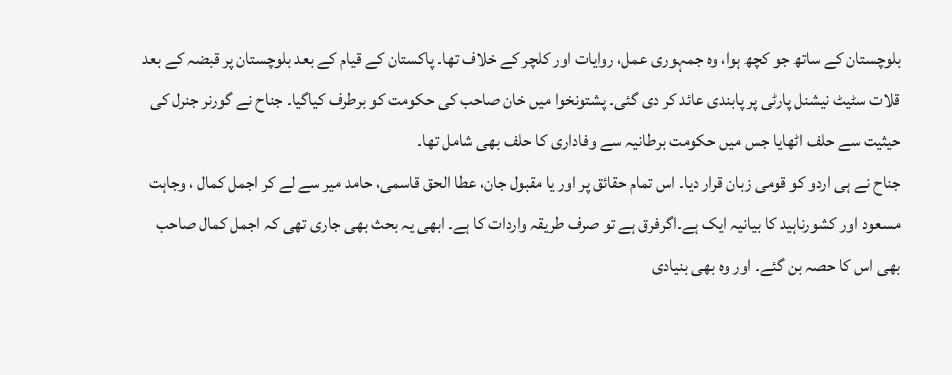بلوچستان کے ساتھ جو کچھ ہوا، وہ جمہوری عمل، روایات اور کلچر کے خلاف تھا۔ پاکستان کے قیام کے بعد بلوچستان پر قبضہ کے بعد قلات سٹیٹ نیشنل پارٹی پر پابندی عائد کر دی گئی۔ پشتونخوا میں خان صاحب کی حکومت کو برطرف کیاگیا۔ جناح نے گورنر جنرل کی حیثیت سے حلف اٹھایا جس میں حکومت برطانیہ سے وفاداری کا حلف بھی شامل تھا۔
جناح نے ہی اردو کو قومی زبان قرار دیا۔ اس تمام حقائق پر اور یا مقبول جان، عطا الحق قاسمی، حامد میر سے لے کر اجمل کمال ، وجاہت مسعود اور کشورناہید کا بیانیہ ایک ہے۔اگرفرق ہے تو صرف طریقہ واردات کا ہے۔ ابھی یہ بحث بھی جاری تھی کہ اجمل کمال صاحب بھی اس کا حصہ بن گئے۔ اور وہ بھی بنیادی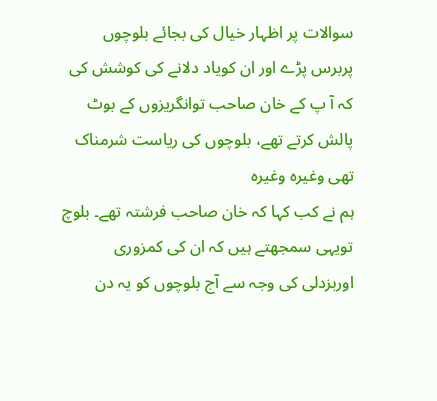سوالات پر اظہار خیال کی بجائے بلوچوں پربرس پڑے اور ان کویاد دلانے کی کوشش کی کہ آ پ کے خان صاحب توانگریزوں کے بوٹ پالش کرتے تھے، بلوچوں کی ریاست شرمناک تھی وغیرہ وغیرہ
ہم نے کب کہا کہ خان صاحب فرشتہ تھے۔ بلوچ تویہی سمجھتے ہیں کہ ان کی کمزوری اوربزدلی کی وجہ سے آج بلوچوں کو یہ دن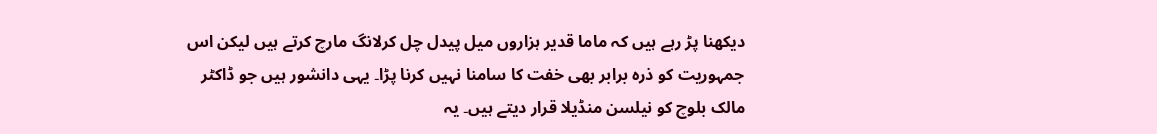دیکھنا پڑ رہے ہیں کہ ماما قدیر ہزاروں میل پیدل چل کرلانگ مارچ کرتے ہیں لیکن اس جمہوریت کو ذرہ برابر بھی خفت کا سامنا نہیں کرنا پڑا۔ یہی دانشور ہیں جو ڈاکٹر مالک بلوچ کو نیلسن منڈیلا قرار دیتے ہیں۔ یہ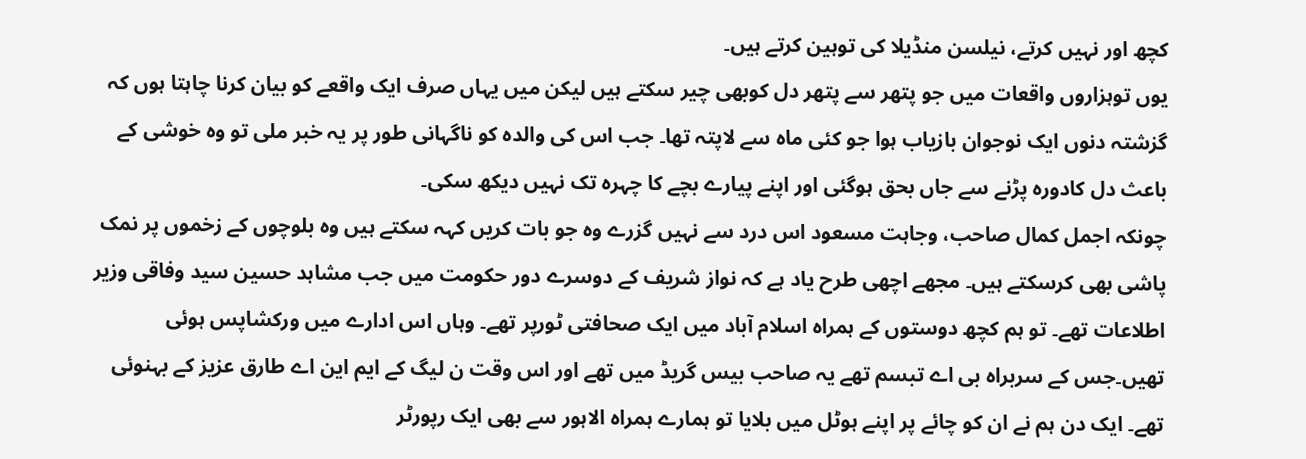کچھ اور نہیں کرتے، نیلسن منڈیلا کی توہین کرتے ہیں۔
یوں توہزاروں واقعات میں جو پتھر سے پتھر دل کوبھی چیر سکتے ہیں لیکن میں یہاں صرف ایک واقعے کو بیان کرنا چاہتا ہوں کہ گزشتہ دنوں ایک نوجوان بازیاب ہوا جو کئی ماہ سے لاپتہ تھا۔ جب اس کی والدہ کو ناگہانی طور پر یہ خبر ملی تو وہ خوشی کے باعث دل کادورہ پڑنے سے جاں بحق ہوگئی اور اپنے پیارے بچے کا چہرہ تک نہیں دیکھ سکی۔
چونکہ اجمل کمال صاحب، وجاہت مسعود اس درد سے نہیں گزرے وہ جو بات کریں کہہ سکتے ہیں وہ بلوچوں کے زخموں پر نمک پاشی بھی کرسکتے ہیں۔ مجھے اچھی طرح یاد ہے کہ نواز شریف کے دوسرے دور حکومت میں جب مشاہد حسین سید وفاقی وزیر اطلاعات تھے۔ تو ہم کچھ دوستوں کے ہمراہ اسلام آباد میں ایک صحافتی ٹورپر تھے۔ وہاں اس ادارے میں ورکشاپس ہوئی تھیں۔جس کے سربراہ بی اے تبسم تھے یہ صاحب بیس گریڈ میں تھے اور اس وقت ن لیگ کے ایم این اے طارق عزیز کے بہنوئی تھے۔ ایک دن ہم نے ان کو چائے پر اپنے ہوٹل میں بلایا تو ہمارے ہمراہ الاہور سے بھی ایک رپورٹر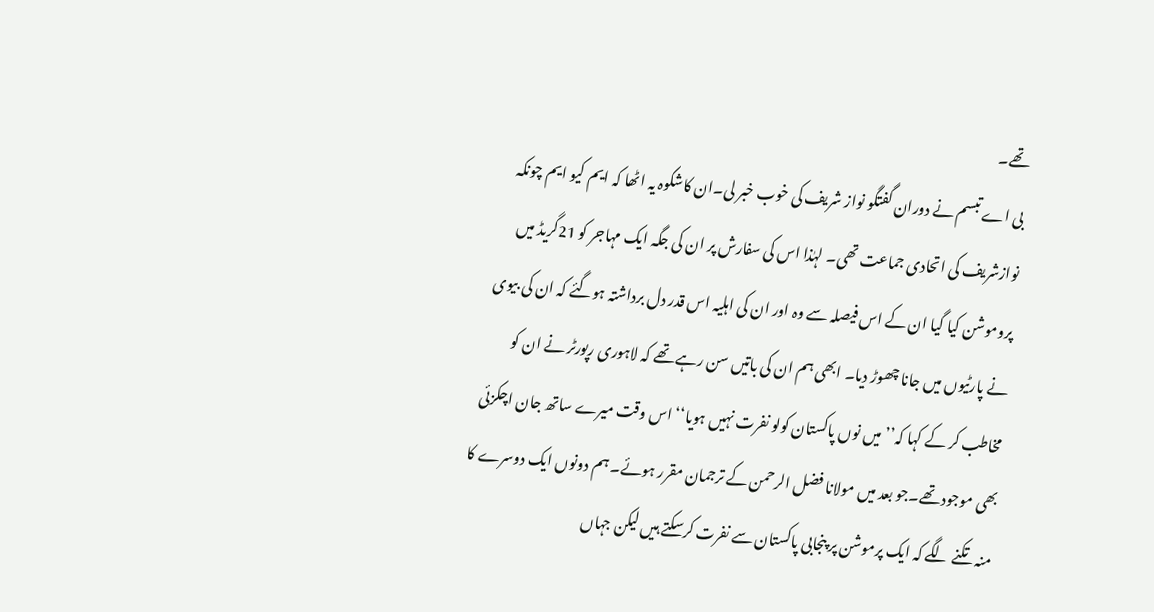تھے۔
بی اے تبسم نے دوران گفتگو نواز شریف کی خوب خبر لی۔ان کاشکوہ یہ اٹھا کہ ایم کیو ایم چونکہ نوازشریف کی اتحادی جماعت تھی۔ لہٰذا اس کی سفارش پر ان کی جگہ ایک مہاجر کو 21گریڈ میں پروموشن کیا گیا ان کے اس فیصلہ سے وہ اور ان کی اہلیہ اس قدر دل برداشتہ ہوگئے کہ ان کی بیوی نے پارٹیوں میں جانا چھوڑ دیا۔ ابھی ہم ان کی باتیں سن رہے تھے کہ لاہوری رپورٹر نے ان کو مخاطب کر کے کہا کہ’’ میں نوں پاکستان کولو نفرت نہیں ہویا‘‘ اس وقت میرے ساتھ جان اچکزئی بھی موجود تھے۔جو بعد میں مولانا فضل الرحمن کے ترجمان مقرر ہوئے۔ ہم دونوں ایک دوسرے کا منہ تکنے لگے کہ ایک پرموشن پر پنجابی پاکستان سے نفرت کرسکتے ہیں لیکن جہاں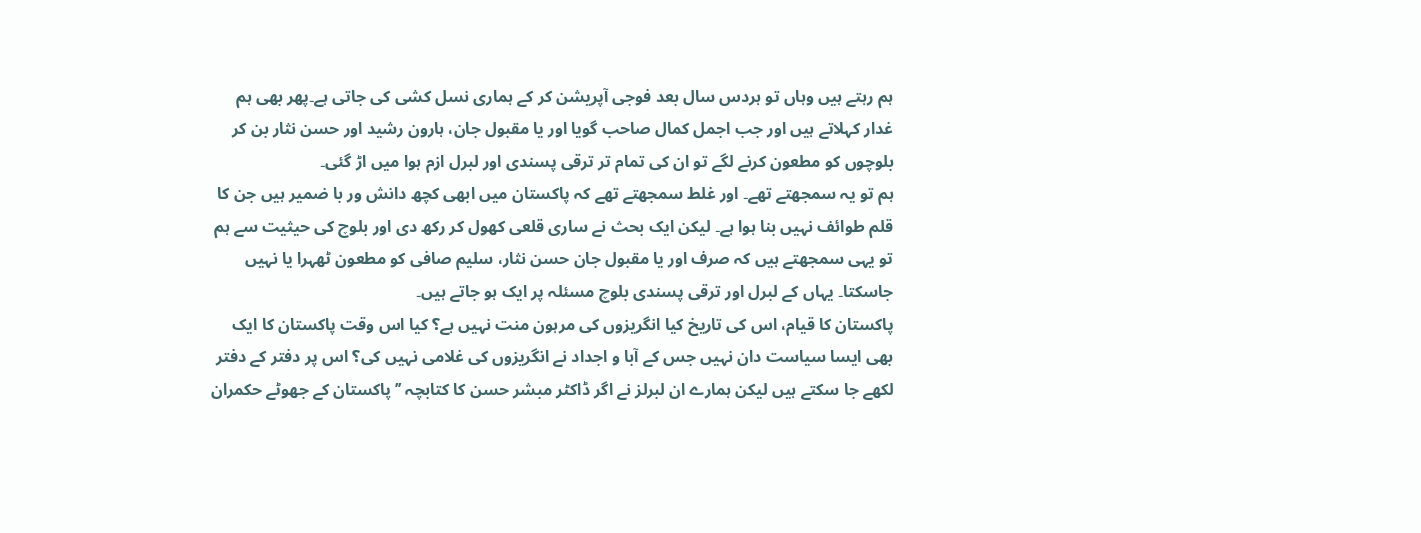ہم رہتے ہیں وہاں تو ہردس سال بعد فوجی آپریشن کر کے ہماری نسل کشی کی جاتی ہے۔پھر بھی ہم غدار کہلاتے ہیں اور جب اجمل کمال صاحب گویا اور یا مقبول جان، ہارون رشید اور حسن نثار بن کر بلوچوں کو مطعون کرنے لگے تو ان کی تمام تر ترقی پسندی اور لبرل ازم ہوا میں اڑ گئی۔
ہم تو یہ سمجھتے تھے۔ اور غلط سمجھتے تھے کہ پاکستان میں ابھی کچھ دانش ور با ضمیر ہیں جن کا قلم طوائف نہیں بنا ہوا ہے۔ لیکن ایک بحث نے ساری قلعی کھول کر رکھ دی اور بلوچ کی حیثیت سے ہم تو یہی سمجھتے ہیں کہ صرف اور یا مقبول جان حسن نثار، سلیم صافی کو مطعون ٹھہرا یا نہیں جاسکتا۔ یہاں کے لبرل اور ترقی پسندی بلوچ مسئلہ پر ایک ہو جاتے ہیں۔
پاکستان کا قیام، اس کی تاریخ کیا انگریزوں کی مرہون منت نہیں ہے؟ کیا اس وقت پاکستان کا ایک بھی ایسا سیاست دان نہیں جس کے آبا و اجداد نے انگریزوں کی غلامی نہیں کی؟ اس پر دفتر کے دفتر لکھے جا سکتے ہیں لیکن ہمارے ان لبرلز نے اگر ڈاکٹر مبشر حسن کا کتابچہ ’’پاکستان کے جھوٹے حکمران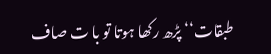طبقات‘‘ پڑھ رکھا ہوتا تو با ت صاف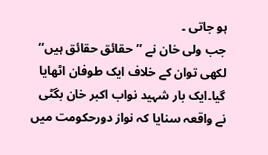ہو جاتی ۔
جب ولی خان نے ’’حقائق حقائق ہیں‘‘ لکھی توان کے خلاف ایک طوفان اٹھایا گیا۔ایک بار شہید نواب اکبر خان بگٹی نے واقعہ سنایا کہ نواز دورحکومت میں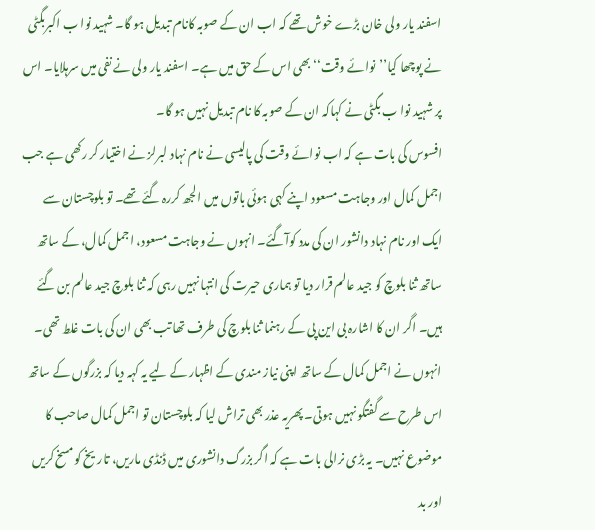اسفند یار ولی خان بڑے خوش تھے کہ اب ان کے صوبہ کانام تبدیل ہو گا۔ شہید نوا ب اکبربگٹی نے پوچھا کیا’’نوائے وقت‘‘بھی اس کے حق میں ہے۔ اسفند یار ولی نے نفی میں سرہلایا۔ اس پر شہید نوا ب بگٹی نے کہاکہ ان کے صوبہ کا نام تبدیل نہیں ہو گا۔
افسوس کی بات ہے کہ اب نوائے وقت کی پالیسی نے نام نہاد لبرلز نے اختیار کر رکھی ہے جب اجمل کمال اور وجاہت مسعود اپنے کہی ہوئی باتوں میں الجھ کررہ گئے تھے۔ تو بلوچستان سے ایک اور نام نہاد دانشور ان کی مدد کوآگئے۔ انہوں نے وجاہت مسعود، اجمل کمال، کے ساتھ ساتھ ثنا بلوچ کو جید عالم قرار دیا تو ہماری حیرت کی انتہا نہیں رہی کہ ثنا بلوچ جید عالم بن گئے ہیں۔ اگر ان کا اشارہ بی این پی کے رہنما ثنا بلوچ کی طرف تھا تب بھی ان کی بات غلط تھی۔
انہوں نے اجمل کمال کے ساتھ اپنی نیاز مندی کے اظہار کے لیے یہ کہہ دیا کہ بزرگوں کے ساتھ اس طرح سے گفتگو نہیں ہوتی۔ پھریہ عذر بھی تراش لیا کہ بلوچستان تو اجمل کمال صاحب کا موضوع نہیں۔ یہ بڑی نرالی بات ہے کہ اگر بزرگ دانشوری میں ڈنڈی ماریں، تاریخ کومسخ کریں اور بد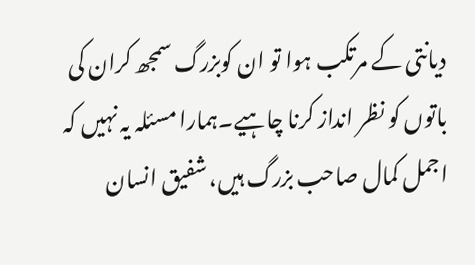دیانتی کے مرتکب ہوا تو ان کوبزرگ سمجھ کران کی باتوں کو نظر انداز کرنا چاہیے۔ہمارا مسئلہ یہ نہیں کہ اجمل کمال صاحب بزرگ ہیں، شفیق انسان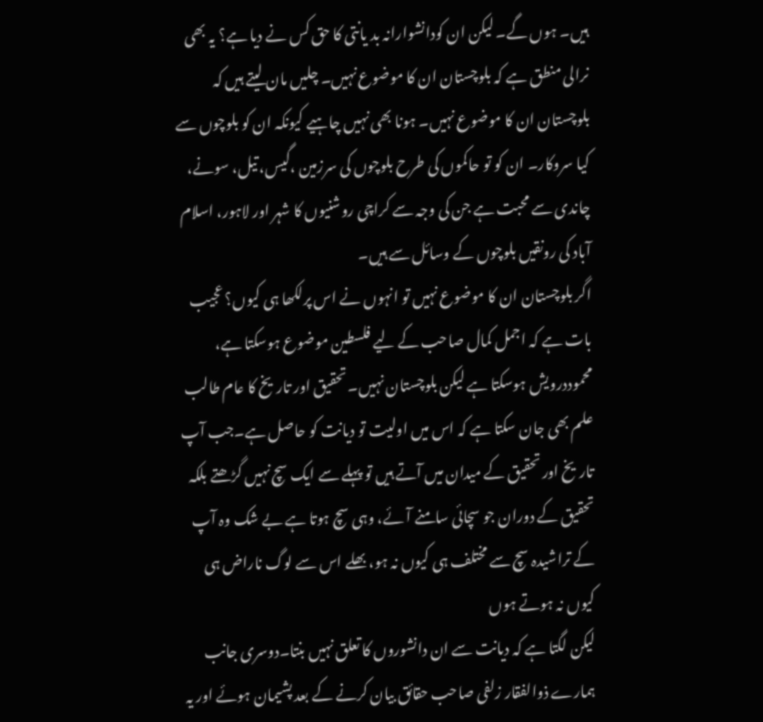ہیں۔ ہوں گے۔ لیکن ان کودانشوارانہ بد یانتی کا حق کس نے دیا ہے؟ یہ بھی نرالی منطق ہے کہ بلوچستان ان کا موضوع نہیں۔ چلیں مان لیتے ہیں کہ بلوچستان ان کا موضوع نہیں۔ ہونا بھی نہیں چاہیے کیونکہ ان کو بلوچوں سے کیا سروکار۔ ان کو تو حاکموں کی طرح بلوچوں کی سرزمین ،گیس، تیل، سونے، چاندی سے محبت ہے جن کی وجہ سے کراچی روشنیوں کا شہر اور لاہور، اسلام آباد کی رونقیں بلوچوں کے وسائل سے ہیں۔
اگر بلوچستان ان کا موضوع نہیں تو انہوں نے اس پرلکھا ہی کیوں؟ عجیب بات ہے کہ اجمل کمال صاحب کے لیے فلسطین موضوع ہوسکتا ہے، محموددرویش ہوسکتا ہے لیکن بلوچستان نہیں۔ تحقیق اور تاریخ کا عام طالب علم بھی جان سکتا ہے کہ اس میں اولیت تو دیانت کو حاصل ہے۔جب آپ تاریخ اور تحقیق کے میدان میں آتے ہیں تو پہلے سے ایک سچ نہیں گڑھتے بلکہ تحقیق کے دوران جو سچائی سامنے آئے، وہی سچ ہوتا ہے بے شک وہ آپ کے تراشیدہ سچ سے مختلف ہی کیوں نہ ہو، بھلے اس سے لوگ ناراض ہی کیوں نہ ہوتے ہوں
لیکن لگتا ہے کہ دیانت سے ان دانشوروں کا تعلق نہیں بنتا۔دوسری جانب ہمارے ذوالفقار زلفی صاحب حقائق بیان کرنے کے بعد پشیمان ہوئے اور یہ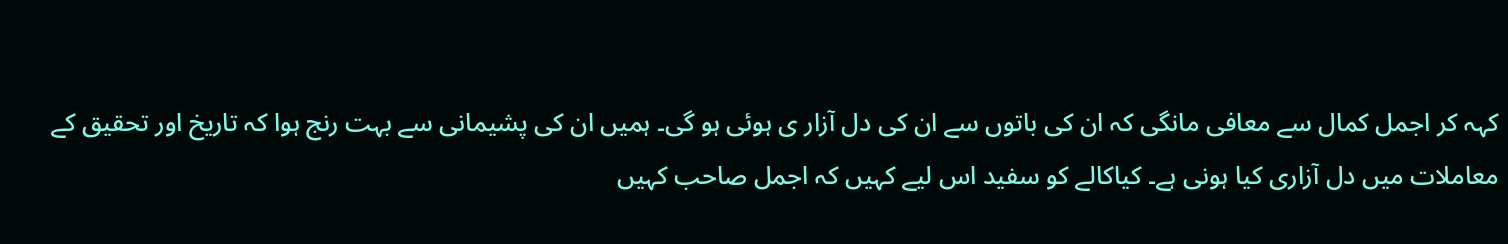کہہ کر اجمل کمال سے معافی مانگی کہ ان کی باتوں سے ان کی دل آزار ی ہوئی ہو گی۔ ہمیں ان کی پشیمانی سے بہت رنج ہوا کہ تاریخ اور تحقیق کے معاملات میں دل آزاری کیا ہونی ہے۔ کیاکالے کو سفید اس لیے کہیں کہ اجمل صاحب کہیں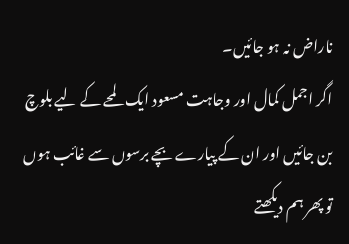ناراض نہ ہو جائیں۔
اگر اجمل کمال اور وجاہت مسعود ایک لمحے کے لیے بلوچ بن جائیں اور ان کے پیارے بچے برسوں سے غائب ہوں تو پھر ہم دیکھتے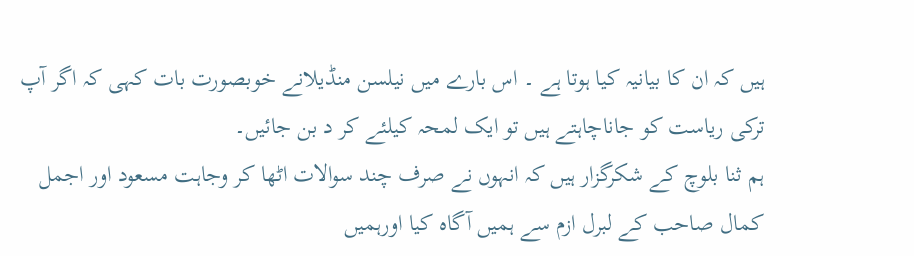ہیں کہ ان کا بیانیہ کیا ہوتا ہے ۔ اس بارے میں نیلسن منڈیلانے خوبصورت بات کہی کہ اگر آپ ترکی ریاست کو جاناچاہتے ہیں تو ایک لمحہ کیلئے کر د بن جائیں۔
ہم ثنا بلوچ کے شکرگزار ہیں کہ انہوں نے صرف چند سوالات اٹھا کر وجاہت مسعود اور اجمل کمال صاحب کے لبرل ازم سے ہمیں آگاہ کیا اورہمیں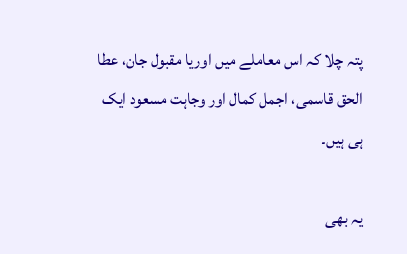پتہ چلا کہ اس معاملے میں اوریا مقبول جان، عطا الحق قاسمی، اجمل کمال اور وجاہت مسعود ایک ہی ہیں۔

یہ بھی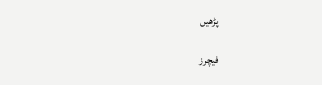پڑھیں

فیچرز